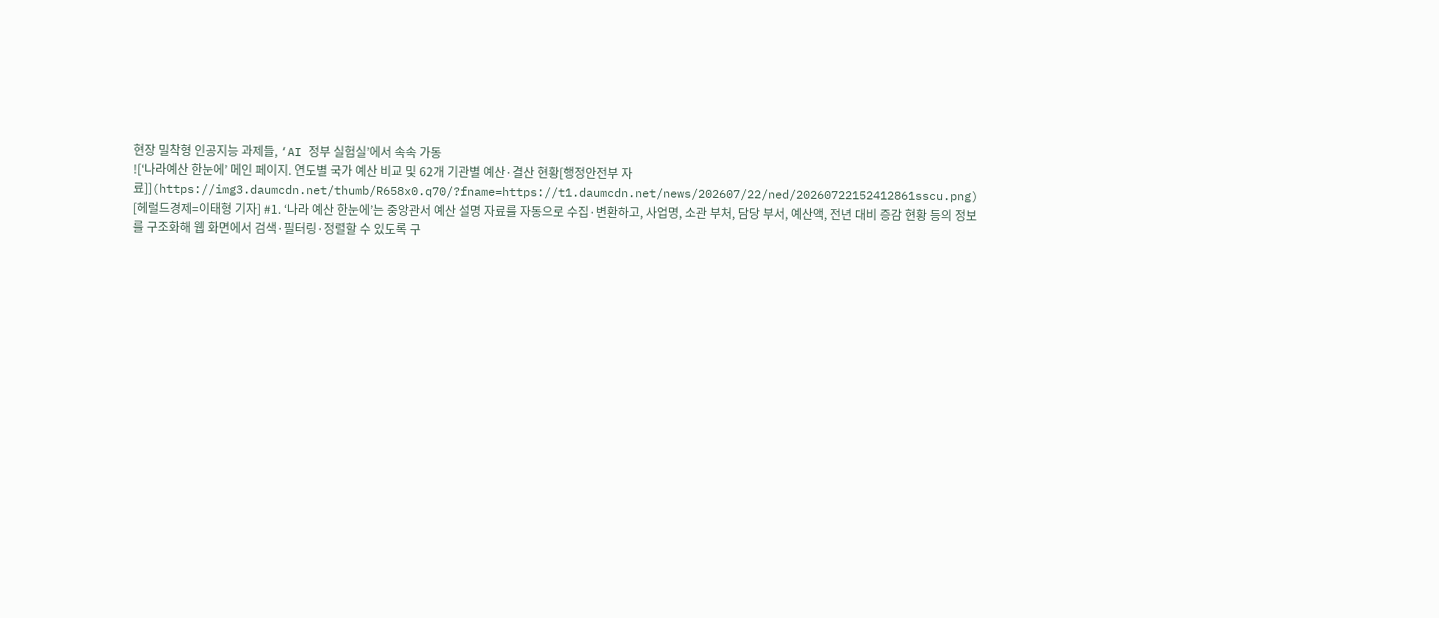현장 밀착형 인공지능 과제들, ‘AI 정부 실험실’에서 속속 가동
![‘나라예산 한눈에’ 메인 페이지. 연도별 국가 예산 비교 및 62개 기관별 예산·결산 현황[행정안전부 자료]](https://img3.daumcdn.net/thumb/R658x0.q70/?fname=https://t1.daumcdn.net/news/202607/22/ned/20260722152412861sscu.png)
[헤럴드경제=이태형 기자] #1. ‘나라 예산 한눈에’는 중앙관서 예산 설명 자료를 자동으로 수집·변환하고, 사업명, 소관 부처, 담당 부서, 예산액, 전년 대비 증감 현황 등의 정보를 구조화해 웹 화면에서 검색·필터링·정렬할 수 있도록 구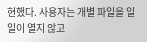현했다. 사용자는 개별 파일을 일일이 열지 않고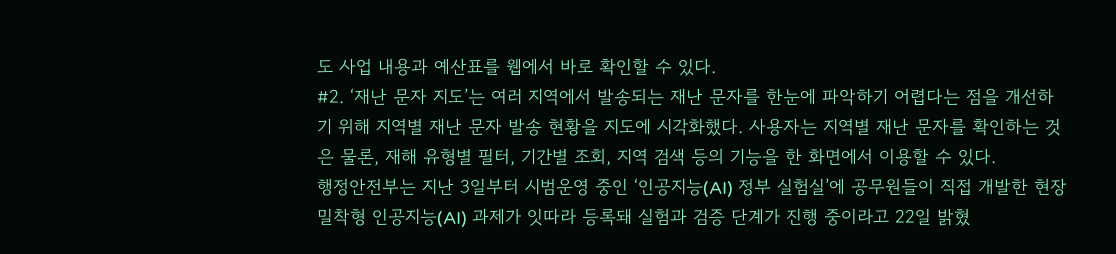도 사업 내용과 예산표를 웹에서 바로 확인할 수 있다.
#2. ‘재난 문자 지도’는 여러 지역에서 발송되는 재난 문자를 한눈에 파악하기 어렵다는 점을 개선하기 위해 지역별 재난 문자 발송 현황을 지도에 시각화했다. 사용자는 지역별 재난 문자를 확인하는 것은 물론, 재해 유형별 필터, 기간별 조회, 지역 검색 등의 기능을 한 화면에서 이용할 수 있다.
행정안전부는 지난 3일부터 시범운영 중인 ‘인공지능(AI) 정부 실험실’에 공무원들이 직접 개발한 현장 밀착형 인공지능(AI) 과제가 잇따라 등록돼 실험과 검증 단계가 진행 중이라고 22일 밝혔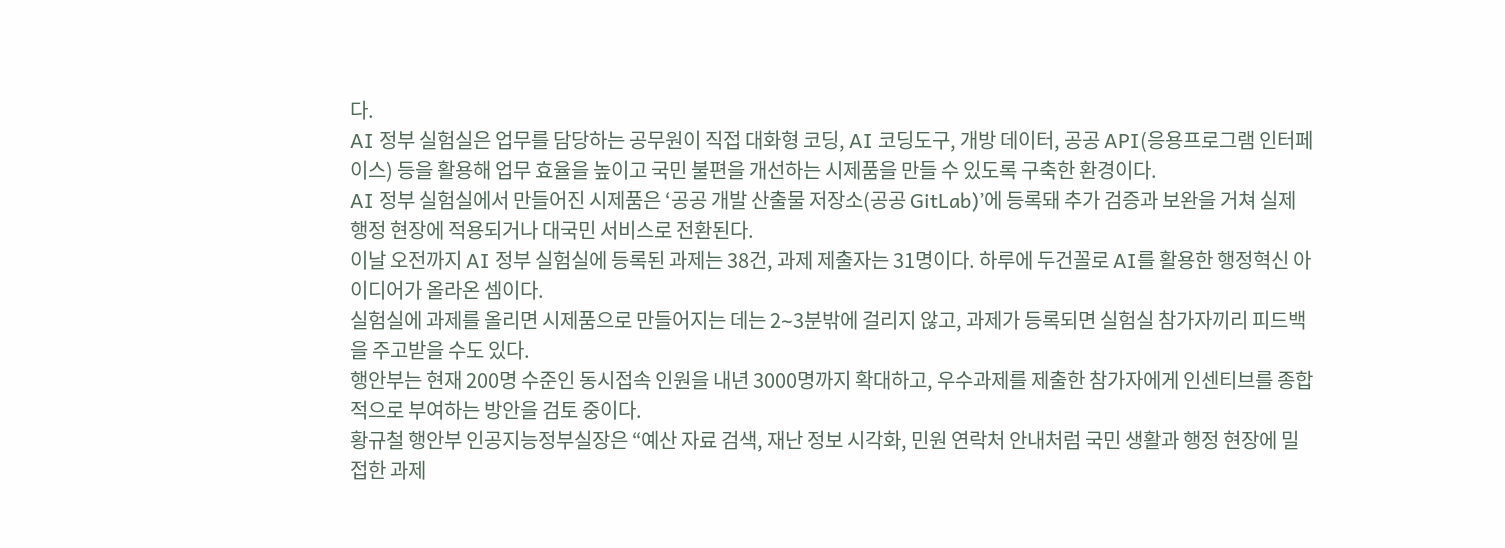다.
AI 정부 실험실은 업무를 담당하는 공무원이 직접 대화형 코딩, AI 코딩도구, 개방 데이터, 공공 API(응용프로그램 인터페이스) 등을 활용해 업무 효율을 높이고 국민 불편을 개선하는 시제품을 만들 수 있도록 구축한 환경이다.
AI 정부 실험실에서 만들어진 시제품은 ‘공공 개발 산출물 저장소(공공 GitLab)’에 등록돼 추가 검증과 보완을 거쳐 실제 행정 현장에 적용되거나 대국민 서비스로 전환된다.
이날 오전까지 AI 정부 실험실에 등록된 과제는 38건, 과제 제출자는 31명이다. 하루에 두건꼴로 AI를 활용한 행정혁신 아이디어가 올라온 셈이다.
실험실에 과제를 올리면 시제품으로 만들어지는 데는 2∼3분밖에 걸리지 않고, 과제가 등록되면 실험실 참가자끼리 피드백을 주고받을 수도 있다.
행안부는 현재 200명 수준인 동시접속 인원을 내년 3000명까지 확대하고, 우수과제를 제출한 참가자에게 인센티브를 종합적으로 부여하는 방안을 검토 중이다.
황규철 행안부 인공지능정부실장은 “예산 자료 검색, 재난 정보 시각화, 민원 연락처 안내처럼 국민 생활과 행정 현장에 밀접한 과제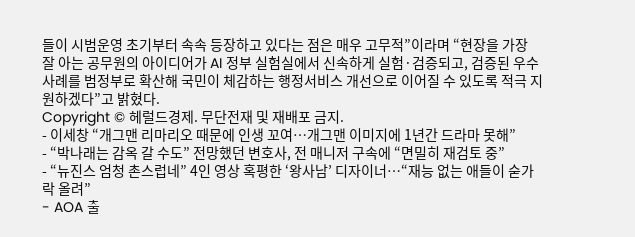들이 시범운영 초기부터 속속 등장하고 있다는 점은 매우 고무적”이라며 “현장을 가장 잘 아는 공무원의 아이디어가 AI 정부 실험실에서 신속하게 실험·검증되고, 검증된 우수사례를 범정부로 확산해 국민이 체감하는 행정서비스 개선으로 이어질 수 있도록 적극 지원하겠다”고 밝혔다.
Copyright © 헤럴드경제. 무단전재 및 재배포 금지.
- 이세창 “개그맨 리마리오 때문에 인생 꼬여…개그맨 이미지에 1년간 드라마 못해”
- “박나래는 감옥 갈 수도” 전망했던 변호사, 전 매니저 구속에 “면밀히 재검토 중”
- “뉴진스 엄청 촌스럽네” 4인 영상 혹평한 ‘왕사남’ 디자이너…“재능 없는 애들이 숟가락 올려”
- AOA 출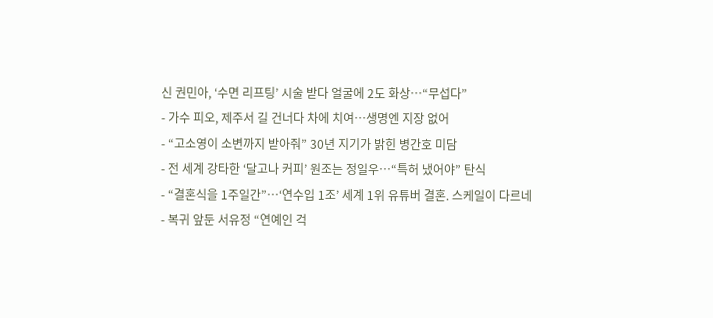신 권민아, ‘수면 리프팅’ 시술 받다 얼굴에 2도 화상…“무섭다”
- 가수 피오, 제주서 길 건너다 차에 치여…생명엔 지장 없어
- “고소영이 소변까지 받아줘” 30년 지기가 밝힌 병간호 미담
- 전 세계 강타한 ‘달고나 커피’ 원조는 정일우…“특허 냈어야” 탄식
- “결혼식을 1주일간”…‘연수입 1조’ 세계 1위 유튜버 결혼. 스케일이 다르네
- 복귀 앞둔 서유정 “연예인 걱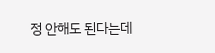정 안해도 된다는데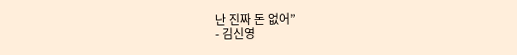난 진짜 돈 없어”
- 김신영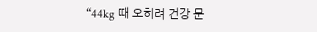“44kg 때 오히려 건강 문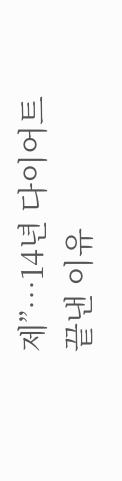제”…14년 다이어트 끝낸 이유